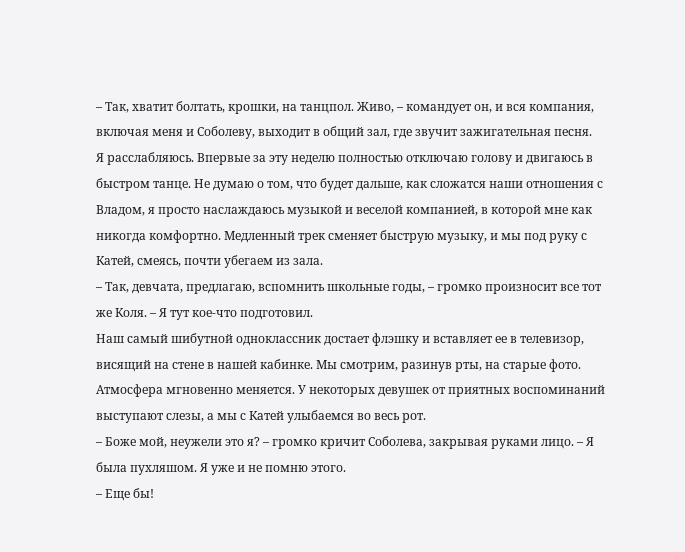– Так, хватит болтать, крошки, на танцпол. Живо, – командует он, и вся компания, включая меня и Соболеву, выходит в общий зал, где звучит зажигательная песня.
Я расслабляюсь. Впервые за эту неделю полностью отключаю голову и двигаюсь в быстром танце. Не думаю о том, что будет дальше, как сложатся наши отношения с Владом, я просто наслаждаюсь музыкой и веселой компанией, в которой мне как никогда комфортно. Медленный трек сменяет быструю музыку, и мы под руку с Катей, смеясь, почти убегаем из зала.
– Так, девчата, предлагаю, вспомнить школьные годы, – громко произносит все тот же Коля. – Я тут кое-что подготовил.
Наш самый шибутной одноклассник достает флэшку и вставляет ее в телевизор, висящий на стене в нашей кабинке. Мы смотрим, разинув рты, на старые фото. Атмосфера мгновенно меняется. У некоторых девушек от приятных воспоминаний выступают слезы, а мы с Катей улыбаемся во весь рот.
– Боже мой, неужели это я? – громко кричит Соболева, закрывая руками лицо. – Я была пухляшом. Я уже и не помню этого.
– Еще бы!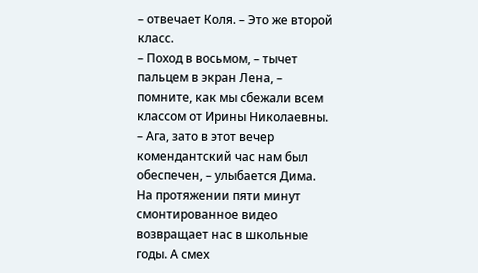– отвечает Коля. – Это же второй класс.
– Поход в восьмом, – тычет пальцем в экран Лена, – помните, как мы сбежали всем классом от Ирины Николаевны.
– Ага, зато в этот вечер комендантский час нам был обеспечен, – улыбается Дима.
На протяжении пяти минут смонтированное видео возвращает нас в школьные годы. А смех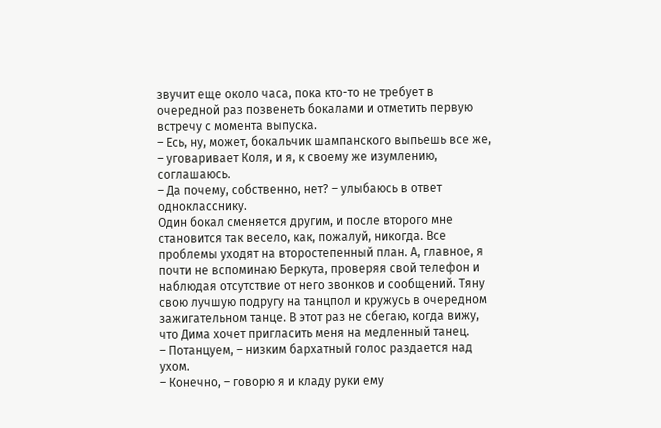звучит еще около часа, пока кто-то не требует в очередной раз позвенеть бокалами и отметить первую встречу с момента выпуска.
– Есь, ну, может, бокальчик шампанского выпьешь все же, – уговаривает Коля, и я, к своему же изумлению, соглашаюсь.
– Да почему, собственно, нет? – улыбаюсь в ответ однокласснику.
Один бокал сменяется другим, и после второго мне становится так весело, как, пожалуй, никогда. Все проблемы уходят на второстепенный план. А, главное, я почти не вспоминаю Беркута, проверяя свой телефон и наблюдая отсутствие от него звонков и сообщений. Тяну свою лучшую подругу на танцпол и кружусь в очередном зажигательном танце. В этот раз не сбегаю, когда вижу, что Дима хочет пригласить меня на медленный танец.
– Потанцуем, – низким бархатный голос раздается над ухом.
– Конечно, – говорю я и кладу руки ему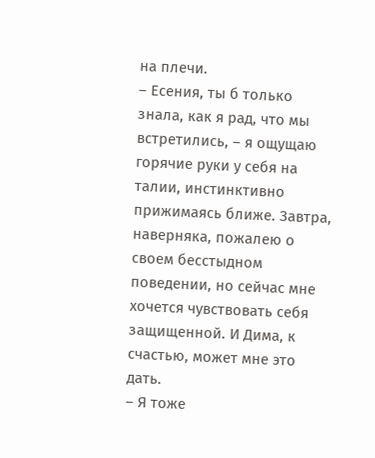на плечи.
– Есения, ты б только знала, как я рад, что мы встретились, – я ощущаю горячие руки у себя на талии, инстинктивно прижимаясь ближе. Завтра, наверняка, пожалею о своем бесстыдном поведении, но сейчас мне хочется чувствовать себя защищенной. И Дима, к счастью, может мне это дать.
– Я тоже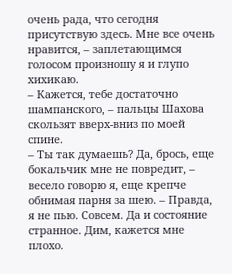очень рада, что сегодня присутствую здесь. Мне все очень нравится, – заплетающимся голосом произношу я и глупо хихикаю.
– Кажется, тебе достаточно шампанского, – пальцы Шахова скользят вверх-вниз по моей спине.
– Ты так думаешь? Да, брось, еще бокальчик мне не повредит, – весело говорю я, еще крепче обнимая парня за шею. – Правда, я не пью. Совсем. Да и состояние странное. Дим, кажется мне плохо.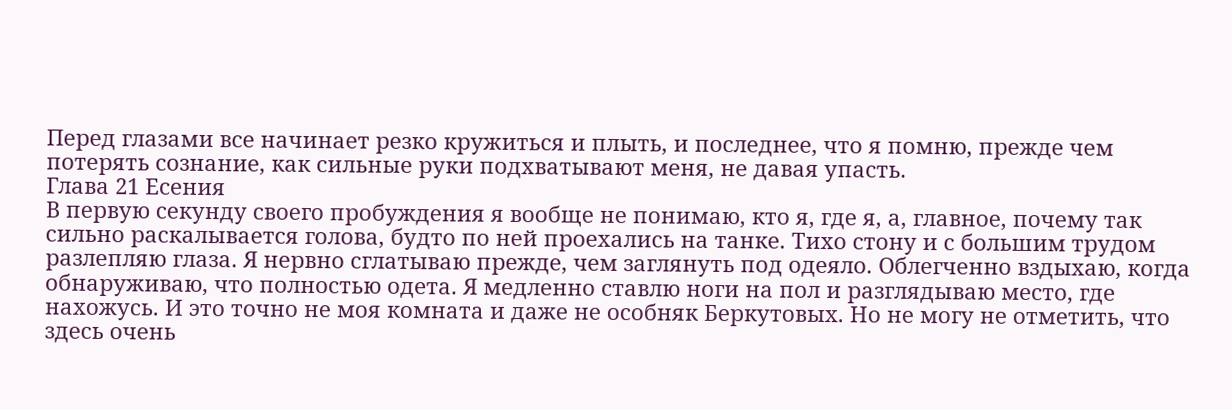Перед глазами все начинает резко кружиться и плыть, и последнее, что я помню, прежде чем потерять сознание, как сильные руки подхватывают меня, не давая упасть.
Глава 21 Есения
В первую секунду своего пробуждения я вообще не понимаю, кто я, где я, а, главное, почему так сильно раскалывается голова, будто по ней проехались на танке. Тихо стону и с большим трудом разлепляю глаза. Я нервно сглатываю прежде, чем заглянуть под одеяло. Облегченно вздыхаю, когда обнаруживаю, что полностью одета. Я медленно ставлю ноги на пол и разглядываю место, где нахожусь. И это точно не моя комната и даже не особняк Беркутовых. Но не могу не отметить, что здесь очень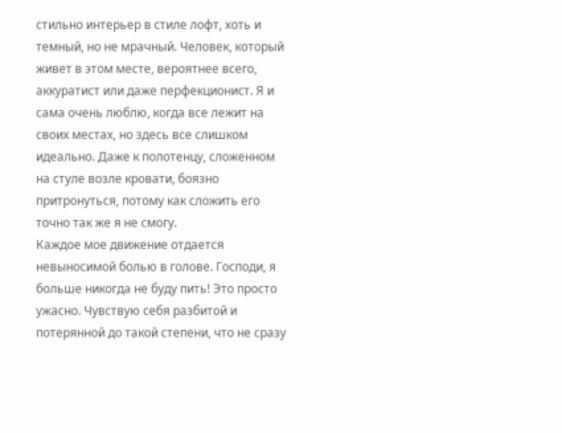стильно интерьер в стиле лофт, хоть и темный, но не мрачный. Человек, который живет в этом месте, вероятнее всего, аккуратист или даже перфекционист. Я и сама очень люблю, когда все лежит на своих местах, но здесь все слишком идеально. Даже к полотенцу, сложенном на стуле возле кровати, боязно притронуться, потому как сложить его точно так же я не смогу.
Каждое мое движение отдается невыносимой болью в голове. Господи, я больше никогда не буду пить! Это просто ужасно. Чувствую себя разбитой и потерянной до такой степени, что не сразу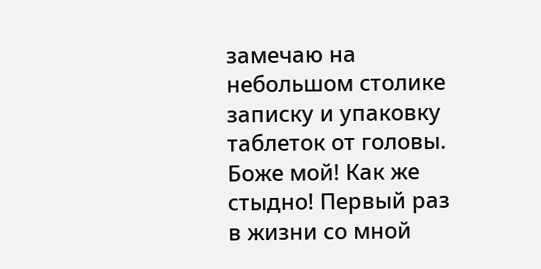замечаю на небольшом столике записку и упаковку таблеток от головы.
Боже мой! Как же стыдно! Первый раз в жизни со мной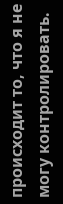происходит то, что я не могу контролировать.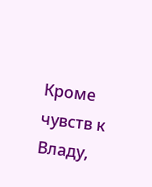Кроме чувств к Владу,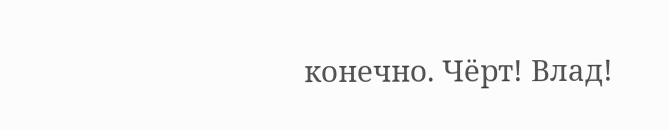конечно. Чёрт! Влад!